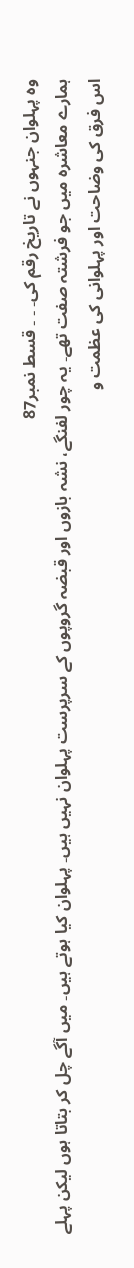وہ پہلوان جنہوں نے تاریخ رقم کی۔ ۔ ۔ قسط نمبر87
ہمارے معاشرہ میں جو فرشتہ صفت تھے۔ یہ چور لفنگے، نشہ بازوں اور قبضہ گروپوں کے سرپرست پہلوان نہیں ہیں۔ پہلوان کیا ہوتے ہیں۔ میں آگے چل کر بتاتا ہوں لیکن پہلے اس فرق کی وضاحت اور پہلوانی کی عظمت و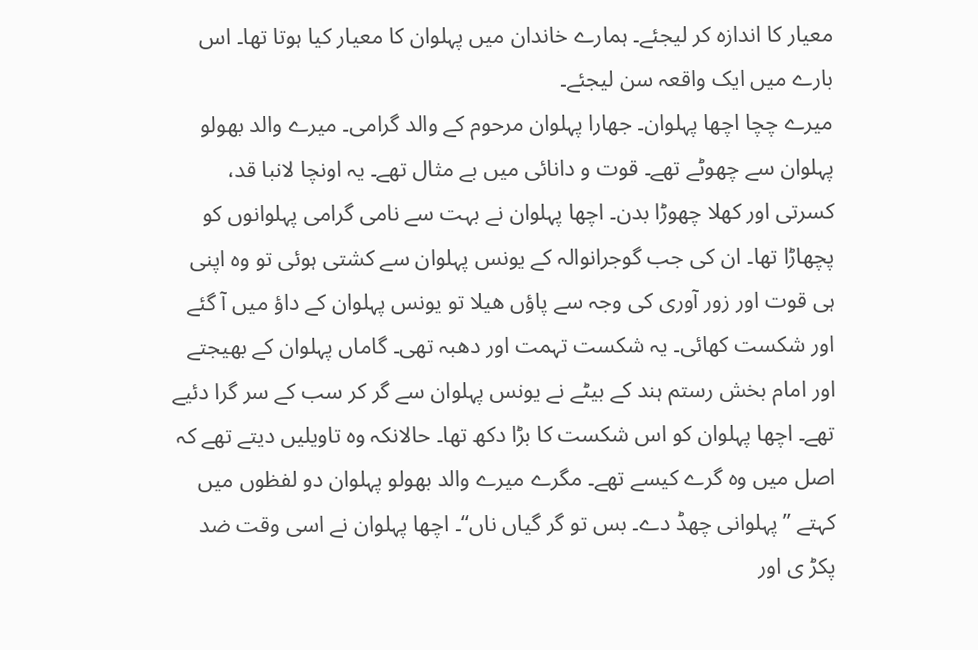معیار کا اندازہ کر لیجئے۔ ہمارے خاندان میں پہلوان کا معیار کیا ہوتا تھا۔ اس بارے میں ایک واقعہ سن لیجئے۔
میرے چچا اچھا پہلوان۔ جھارا پہلوان مرحوم کے والد گرامی۔ میرے والد بھولو پہلوان سے چھوٹے تھے۔ قوت و دانائی میں بے مثال تھے۔ یہ اونچا لانبا قد، کسرتی اور کھلا چھوڑا بدن۔ اچھا پہلوان نے بہت سے نامی گرامی پہلوانوں کو پچھاڑا تھا۔ ان کی جب گوجرانوالہ کے یونس پہلوان سے کشتی ہوئی تو وہ اپنی ہی قوت اور زور آوری کی وجہ سے پاؤں ھیلا تو یونس پہلوان کے داؤ میں آ گئے اور شکست کھائی۔ یہ شکست تہمت اور دھبہ تھی۔ گاماں پہلوان کے بھیجتے اور امام بخش رستم ہند کے بیٹے نے یونس پہلوان سے گر کر سب کے سر گرا دئیے تھے۔ اچھا پہلوان کو اس شکست کا بڑا دکھ تھا۔ حالانکہ وہ تاویلیں دیتے تھے کہ اصل میں وہ گرے کیسے تھے۔ مگرے میرے والد بھولو پہلوان دو لفظوں میں کہتے ’’پہلوانی چھڈ دے۔ بس تو گر گیاں ناں‘‘۔ اچھا پہلوان نے اسی وقت ضد پکڑ ی اور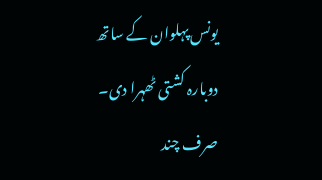یونس پہلوان کے ساتھ دوبارہ کشتی ٹھہرا دی۔ صرف چند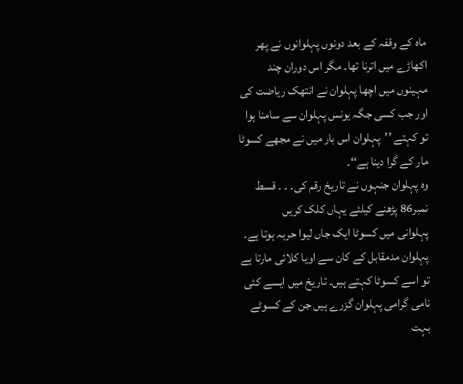ماہ کے وقفہ کے بعد دونوں پہلوانوں نے پھر اکھاڑے میں اترنا تھا۔ مگر اس دوران چند مہینوں میں اچھا پہلوان نے انتھک ریاضت کی اور جب کسی جگہ یونس پہلوان سے سامنا ہوا تو کہتے ’’پہلوان اس بار میں نے مجھے کسوٹا مار کے گرا دینا ہے‘‘۔
وہ پہلوان جنہوں نے تاریخ رقم کی۔ ۔ ۔ قسط نمبر86 پڑھنے کیلئے یہاں کلک کریں
پہلوانی میں کسوٹا ایک جاں لیوا حربہ ہوتا ہے۔ پہلوان مدمقابل کے کان سے اویا کلائی مارتا ہے تو اسے کسوٹا کہتے ہیں۔ تاریخ میں ایسے کئی نامی گرامی پہلوان گزرے ہیں جن کے کسوٹے بہت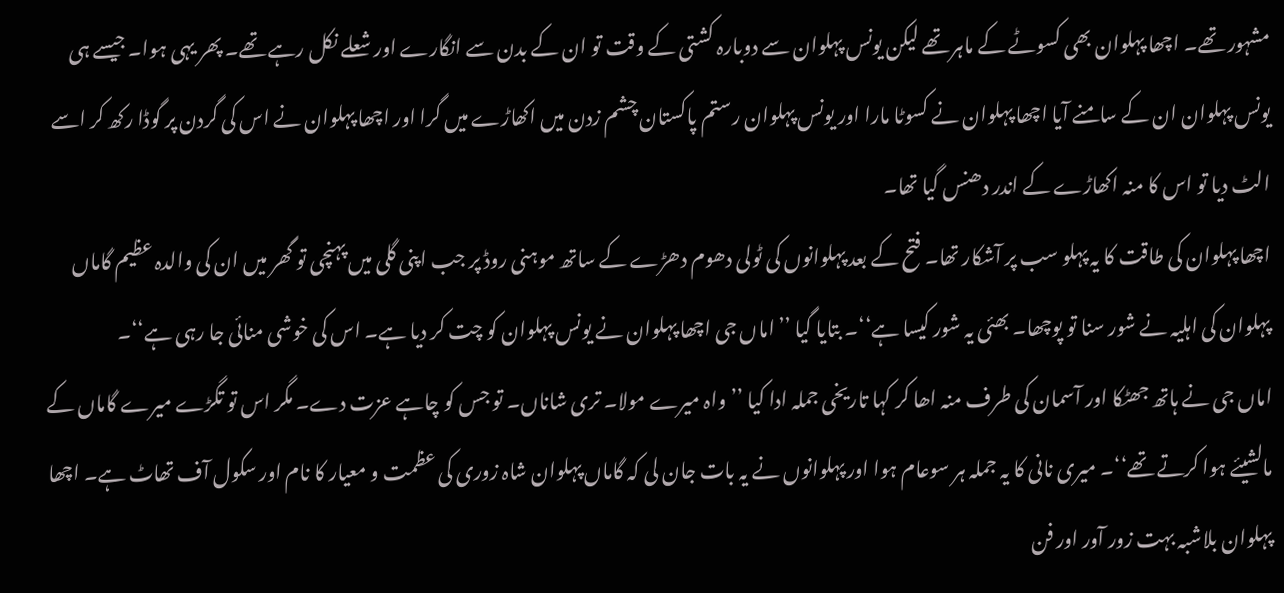مشہور تھے۔ اچھا پہلوان بھی کسوٹے کے ماہر تھے لیکن یونس پہلوان سے دوبارہ کشتی کے وقت تو ان کے بدن سے انگارے اور شعلے نکل رہے تھے۔ پھر یہی ہوا۔ جیسے ہی یونس پہلوان ان کے سامنے آیا اچھا پہلوان نے کسوٹا مارا اور یونس پہلوان رستم پاکستان چشم زدن میں اکھاڑے میں گرا اور اچھا پہلوان نے اس کی گردن پر گوڈا رکھ کر اسے الٹ دیا تو اس کا منہ اکھاڑے کے اندر دھنس گیا تھا۔
اچھا پہلوان کی طاقت کا یہ پہلو سب پر آشکار تھا۔ فتح کے بعد پہلوانوں کی ٹولی دھوم دھڑے کے ساتھ موہنی روڈ پر جب اپنی گلی میں پہنچی تو گھر میں ان کی والدہ عظیم گاماں پہلوان کی اہلیہ نے شور سنا تو پوچھا۔ بھئی یہ شور کیسا ہے‘‘۔ بتایا گیا ’’اماں جی اچھا پہلوان نے یونس پہلوان کو چت کر دیا ہے۔ اس کی خوشی منائی جا رہی ہے‘‘۔
اماں جی نے ہاتھ جھٹکا اور آسمان کی طرف منہ اھا کر کہا تاریخی جملہ ادا کیا ’’واہ میرے مولا۔ تری شاناں۔ تو جس کو چاہے عزت دے۔ مگر اس تو تگڑے میرے گاماں کے مالشیئے ہوا کرتے تھے‘‘۔ میری نانی کا یہ جملہ ہر سوعام ہوا اور پہلوانوں نے یہ بات جان لی کہ گاماں پہلوان شاہ زوری کی عظمت و معیار کا نام اور سکول آف تھاٹ ہے۔ اچھا پہلوان بلاشبہ بہت زور آور اور فن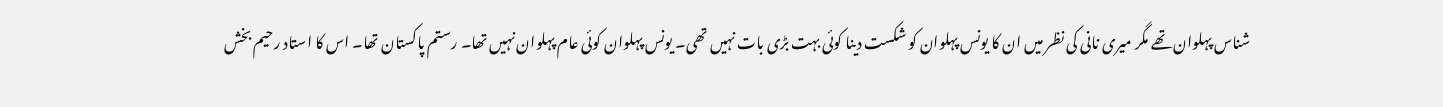شناس پہلوان تھے مگر میری نانی کی نظر میں ان کا یونس پہلوان کو شکست دینا کوئی بہت بڑی بات نہیں تھی۔ یونس پہلوان کوئی عام پہلوان نہیں تھا۔ رستم پاکستان تھا۔ اس کا استاد رحیم بخش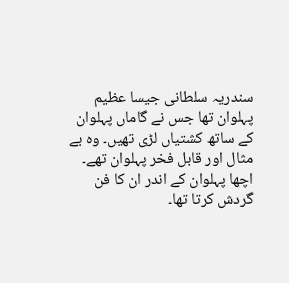سندریہ سلطانی جیسا عظیم پہلوان تھا جس نے گاماں پہلوان کے ساتھ کشتیاں لڑی تھیں۔ وہ بے مثال اور قابل فخر پہلوان تھے۔ اچھا پہلوان کے اندر ان کا فن گردش کرتا تھا۔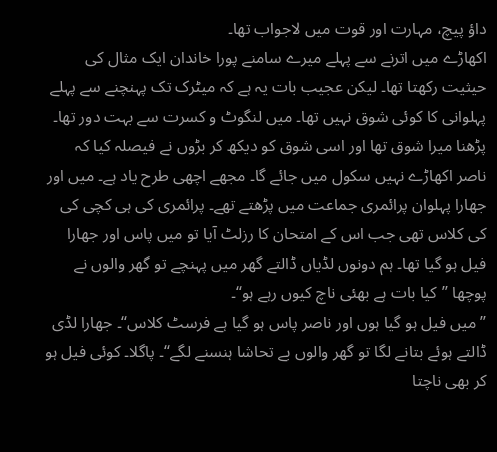داؤ پیچ، مہارت اور قوت میں لاجواب تھا۔
اکھاڑے میں اترنے سے پہلے میرے سامنے پورا خاندان ایک مثال کی حیثیت رکھتا تھا۔ لیکن عجیب بات یہ ہے کہ میٹرک تک پہنچنے سے پہلے پہلوانی کا کوئی شوق نہیں تھا۔ میں لنگوٹ و کسرت سے بہت دور تھا۔ پڑھنا میرا شوق تھا اور اسی شوق کو دیکھ کر بڑوں نے فیصلہ کیا کہ ناصر اکھاڑے نہیں سکول میں جائے گا۔ مجھے اچھی طرح یاد ہے۔ میں اور جھارا پہلوان پرائمری جماعت میں پڑھتے تھے۔ پرائمری کی ہی کچی کی کی کلاس تھی جب اس کے امتحان کا رزلٹ آیا تو میں پاس اور جھارا فیل ہو گیا تھا۔ ہم دونوں لڈیاں ڈالتے گھر میں پہنچے تو گھر والوں نے پوچھا ’’کیا بات ہے بھئی ناچ کیوں رہے ہو‘‘۔
’’میں فیل ہو گیا ہوں اور ناصر پاس ہو گیا ہے فرسٹ کلاس‘‘۔ جھارا لڈی ڈالتے ہوئے بتانے لگا تو گھر والوں بے تحاشا ہنسنے لگے‘‘۔ پاگلا۔ کوئی فیل ہو کر بھی ناچتا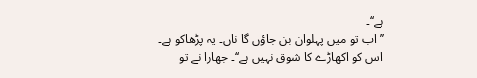ہے‘‘۔
’’اب تو میں پہلوان بن جاؤں گا ناں۔ یہ پڑھاکو ہے۔ اس کو اکھاڑے کا شوق نہیں ہے‘‘۔ جھارا نے تو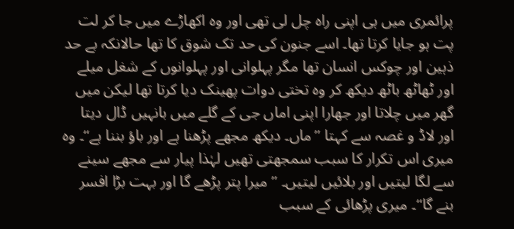پرائمری میں ہی اپنی راہ چل لی تھی اور وہ اکھاڑے میں جا کر لت پت ہو جایا کرتا تھا۔ اسے جنون کی حد تک شوق کا تھا حالانکہ بے حد ذہین اور چوکس انسان تھا مگر پہلوانی اور پہلوانوں کے شغل میلے اور ٹھاٹھ باٹھ دیکھ کر وہ تختی دوات پھینک دیا کرتا تھا لیکن میں گھر میں چلاتا اور جھارا اپنی اماں جی کے گلے میں بانہیں ڈال دیتا اور لاڈ و غصہ سے کہتا ’’ماں۔ دیکھ مجھے پڑھنا ہے اور باؤ بننا ہے‘‘۔ وہ میری اس تکرار کا سبب سمجھتی تھیں لہٰذا پیار سے مجھے سینے سے لگا لیتیں اور بلائیں لیتیں۔ ’’میرا پتر پڑھے گا اور بہت بڑا افسر بنے گا‘‘۔ میری پڑھائی کے سبب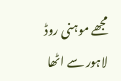مجھے موہنی روڈ لاہور سے اٹھا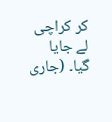کر کراچی لے جایا گیا۔ (جاری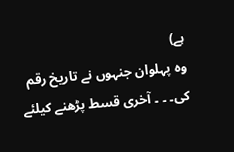ہے)
وہ پہلوان جنہوں نے تاریخ رقم کی۔ ۔ ۔ آخری قسط پڑھنے کیلئے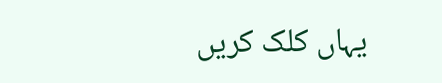یہاں کلک کریں